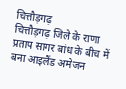चित्तौड़गढ़
चित्तौड़गढ़ जिले के राणा प्रताप सागर बांध के बीच में बना आइलैंड अमेजन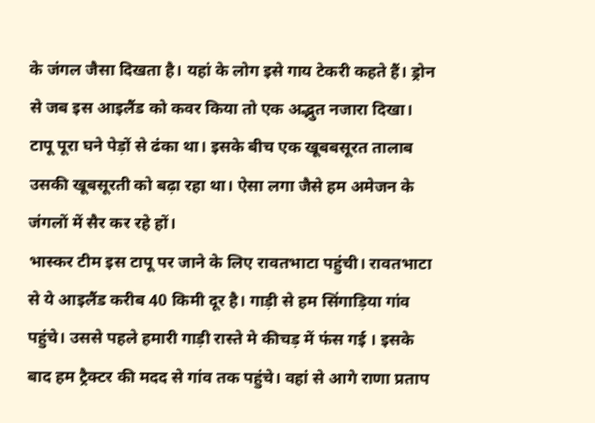के जंगल जैसा दिखता है। यहां के लोग इसे गाय टेकरी कहते हैं। ड्रोन से जब इस आइलैंड को कवर किया तो एक अद्भुत नजारा दिखा। टापू पूरा घने पेड़ों से ढंका था। इसके बीच एक खूबबसूरत तालाब उसकी खूबसूरती को बढ़ा रहा था। ऐसा लगा जैसे हम अमेजन के जंगलों में सैर कर रहे हों।
भास्कर टीम इस टापू पर जाने के लिए रावतभाटा पहुंची। रावतभाटा से ये आइलैंड करीब 40 किमी दूर है। गाड़ी से हम सिंगाड़िया गांव पहुंचे। उससे पहले हमारी गाड़ी रास्ते मे कीचड़ में फंस गई । इसके बाद हम ट्रैक्टर की मदद से गांव तक पहुंचे। वहां से आगे राणा प्रताप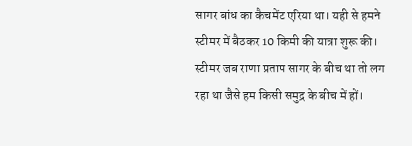सागर बांध का कैचमेंट एरिया था। यही से हमने स्टीमर में बैठकर 10 किमी की यात्रा शुरू की। स्टीमर जब राणा प्रताप सागर के बीच था तो लग रहा था जैसे हम किसी समुद्र के बीच में हों।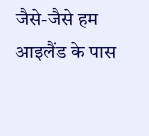जैसे-जैसे हम आइलैंड के पास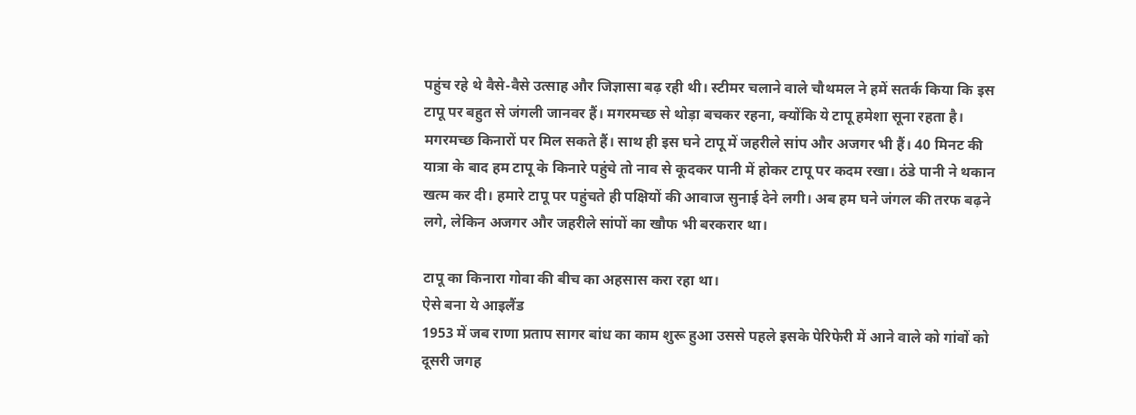पहुंच रहे थे वैसे-वैसे उत्साह और जिज्ञासा बढ़ रही थी। स्टीमर चलाने वाले चौथमल ने हमें सतर्क किया कि इस टापू पर बहुत से जंगली जानवर हैं। मगरमच्छ से थोड़ा बचकर रहना, क्योंकि ये टापू हमेशा सूना रहता है। मगरमच्छ किनारों पर मिल सकते हैं। साथ ही इस घने टापू में जहरीले सांप और अजगर भी हैं। 40 मिनट की यात्रा के बाद हम टापू के किनारे पहुंचे तो नाव से कूदकर पानी में होकर टापू पर कदम रखा। ठंडे पानी ने थकान खत्म कर दी। हमारे टापू पर पहुंचते ही पक्षियों की आवाज सुनाई देने लगी। अब हम घने जंगल की तरफ बढ़ने लगे, लेकिन अजगर और जहरीले सांपों का खौफ भी बरकरार था।

टापू का किनारा गोवा की बीच का अहसास करा रहा था।
ऐसे बना ये आइलैंड
1953 में जब राणा प्रताप सागर बांध का काम शुरू हुआ उससे पहले इसके पेरिफेरी में आने वाले को गांवों को दूसरी जगह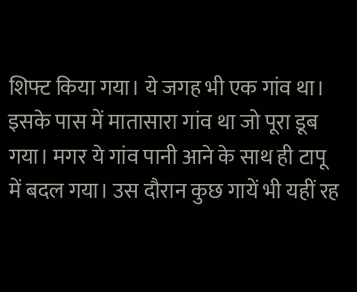शिफ्ट किया गया। ये जगह भी एक गांव था। इसके पास में मातासारा गांव था जो पूरा डूब गया। मगर ये गांव पानी आने के साथ ही टापू में बदल गया। उस दौरान कुछ गायें भी यहीं रह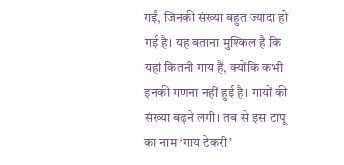गईं, जिनकी संख्या बहुत ज्यादा हो गई है। यह बताना मुश्किल है कि यहां कितनी गाय हैं, क्योंकि कभी इनकी गणना नहीं हुई है। गायों की संख्या बढ़ने लगी। तब से इस टापू का नाम ‘गाय टेकरी’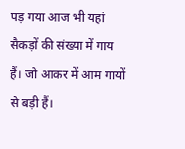पड़ गया आज भी यहां सैकड़ों की संख्या में गाय हैं। जो आकर में आम गायों से बड़ी हैं।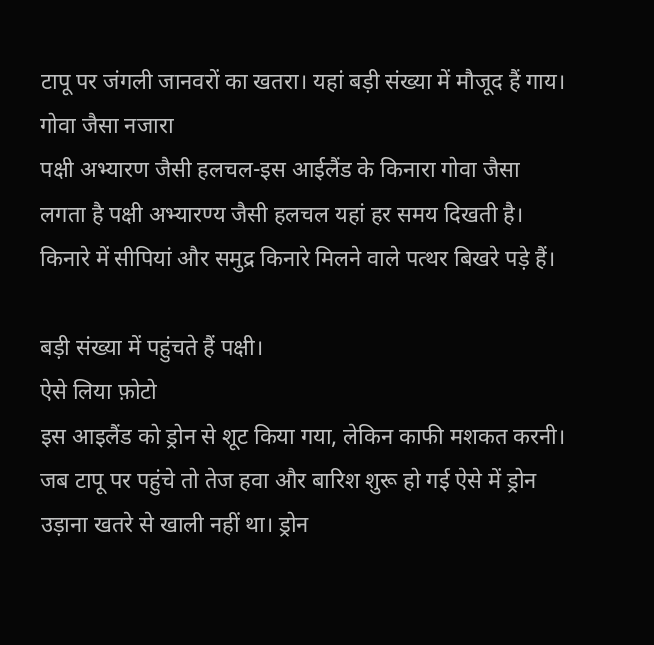टापू पर जंगली जानवरों का खतरा। यहां बड़ी संख्या में मौजूद हैं गाय।
गोवा जैसा नजारा
पक्षी अभ्यारण जैसी हलचल-इस आईलैंड के किनारा गोवा जैसा लगता है पक्षी अभ्यारण्य जैसी हलचल यहां हर समय दिखती है। किनारे में सीपियां और समुद्र किनारे मिलने वाले पत्थर बिखरे पड़े हैं।

बड़ी संख्या में पहुंचते हैं पक्षी।
ऐसे लिया फ़ोटो
इस आइलैंड को ड्रोन से शूट किया गया, लेकिन काफी मशकत करनी। जब टापू पर पहुंचे तो तेज हवा और बारिश शुरू हो गई ऐसे में ड्रोन उड़ाना खतरे से खाली नहीं था। ड्रोन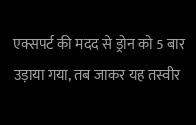एक्सपर्ट की मदद से ड्रोन को 5 बार उड़ाया गया, तब जाकर यह तस्वीर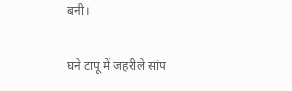बनी।

घने टापू में जहरीले सांप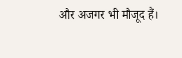और अजगर भी मौजूद हैं।